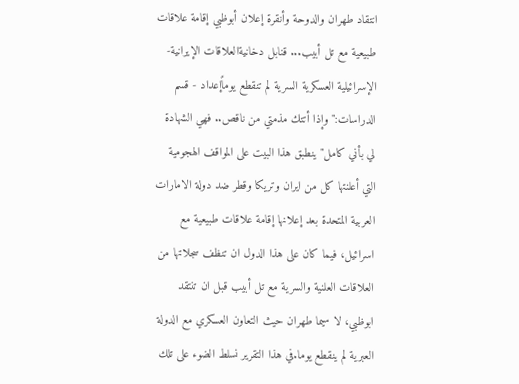انتقاد طهران والدوحة وأنقرة إعلان أبوظبي إقامة علاقات طبيعية مع تل أبيب... قنابل دخانيةالعلاقات الإيرانية- الإسرائيلية العسكرية السرية لم تنقطع يوماًإعداد - قسم الدراسات:"وإذا أتتك مذمتي من ناقص.. فهي الشهادة لي بأني كامل" ينطبق هذا البيت على المواقف الهجومية التي أعلنتها كل من ايران وتريكا وقطر ضد دولة الامارات العربية المتحدة بعد إعلانها إقامة علاقات طبيعية مع اسرائيل، فيما كان على هذا الدول ان تنظف سجلاتها من العلاقات العلنية والسرية مع تل أبيب قبل ان تنتقد ابوظبي، لا سيما طهران حيث التعاون العسكري مع الدولة العبرية لم ينقطع يوما.في هذا التقرير نسلط الضوء على تلك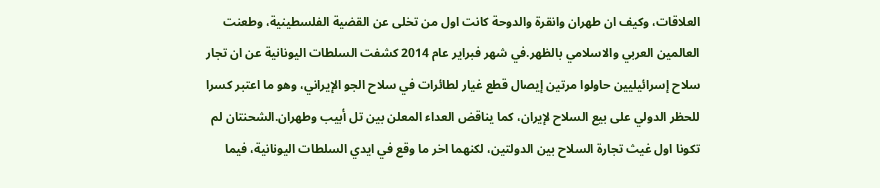العلاقات، وكيف ان طهران وانقرة والدوحة كانت اول من تخلى عن القضية الفلسطينية، وطعنت العالمين العربي والاسلامي بالظهر.في شهر فبراير عام 2014 كشفت السلطات اليونانية عن ان تجار سلاح إسرائيليين حاولوا مرتين إيصال قطع غيار لطائرات في سلاح الجو الإيراني، وهو ما اعتبر كسرا للحظر الدولي على بيع السلاح لإيران، كما يناقض العداء المعلن بين تل أبيب وطهران.الشحنتان لم تكونا اول غيث تجارة السلاح بين الدولتين، لكنهما اخر ما وقع في ايدي السلطات اليونانية، فيما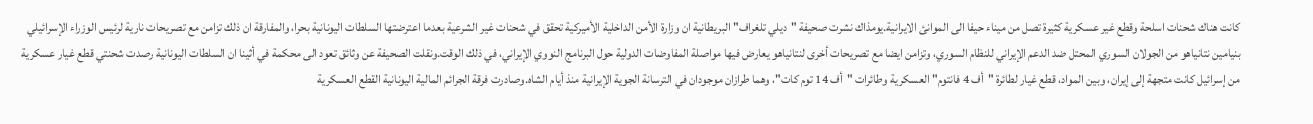كانت هناك شحنات اسلحة وقطع غير عسكرية كثيرة تصل من ميناء حيفا الى الموانئ الايرانية.يومذاك نشرت صحيفة "ديلي تلغراف" البريطانية ان وزارة الأمن الداخلية الأميركية تحقق في شحنات غير الشرعية بعدما اعترضتها السلطات اليونانية بحرا، والمفارقة ان ذلك تزامن مع تصريحات نارية لرئيس الوزراء الإسرائيلي بنيامين نتانياهو من الجولان السوري المحتل ضد الدعم الإيراني للنظام السوري، وتزامن ايضا مع تصريحات أخرى لنتانياهو يعارض فيها مواصلة المفاوضات الدولية حول البرنامج النووي الإيراني، في ذلك الوقت.ونقلت الصحيفة عن وثائق تعود الى محكمة في أثينا ان السلطات اليونانية رصدت شحنتي قطع غيار عسكرية من إسرائيل كانت متجهة إلى إيران، وبين المواد، قطع غيار لطائرة "أف 4 فانتوم" العسكرية وطائرات "أف 14 توم كات"، وهما طرازان موجودان في الترسانة الجوية الإيرانية منذ أيام الشاه.وصادرت فرقة الجرائم المالية اليونانية القطع العسكرية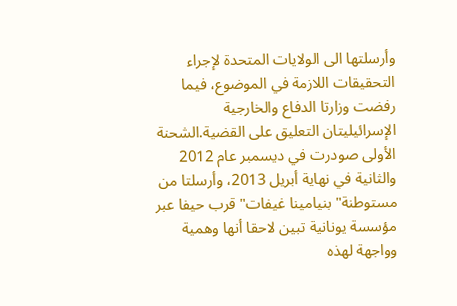وأرسلتها الى الولايات المتحدة لإجراء التحقيقات اللازمة في الموضوع، فيما رفضت وزارتا الدفاع والخارجية الإسرائيليتان التعليق على القضية.الشحنة الأولى صودرت في ديسمبر عام 2012 والثانية في نهاية أبريل 2013، وأرسلتا من مستوطنة" بنيامينا غيفات" قرب حيفا عبر مؤسسة يونانية تبين لاحقا أنها وهمية وواجهة لهذه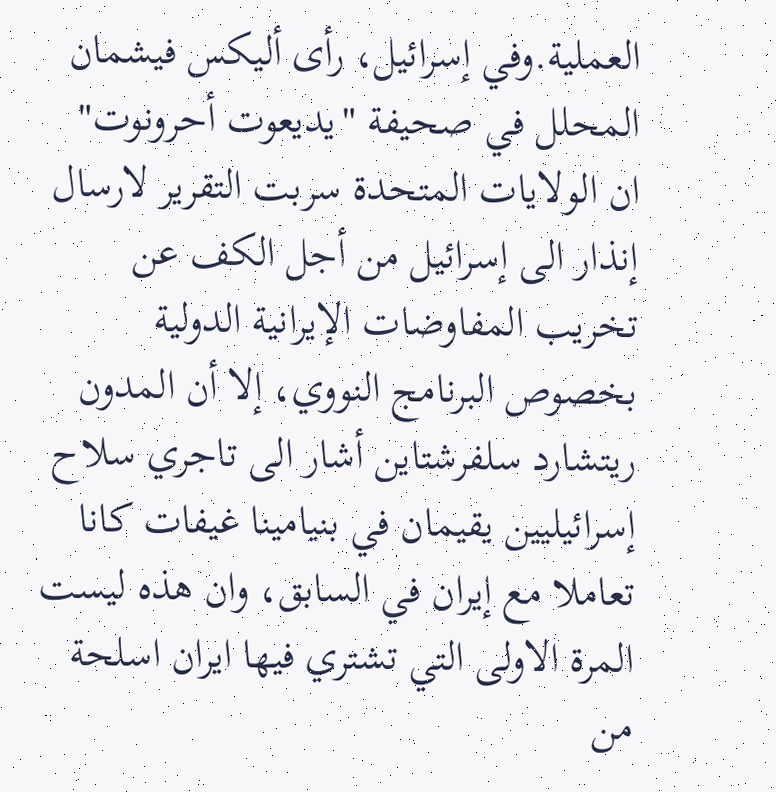العملية.وفي إسرائيل، رأى أليكس فيشمان المحلل في صحيفة "يديعوت أحرونوت" ان الولايات المتحدة سربت التقرير لارسال إنذار الى إسرائيل من أجل الكف عن تخريب المفاوضات الإيرانية الدولية بخصوص البرنامج النووي، إلا أن المدون ريتشارد سلفرشتاين أشار الى تاجري سلاح إسرائيليين يقيمان في بنيامينا غيفات كانا تعاملا مع إيران في السابق، وان هذه ليست المرة الاولى التي تشتري فيها ايران اسلحة من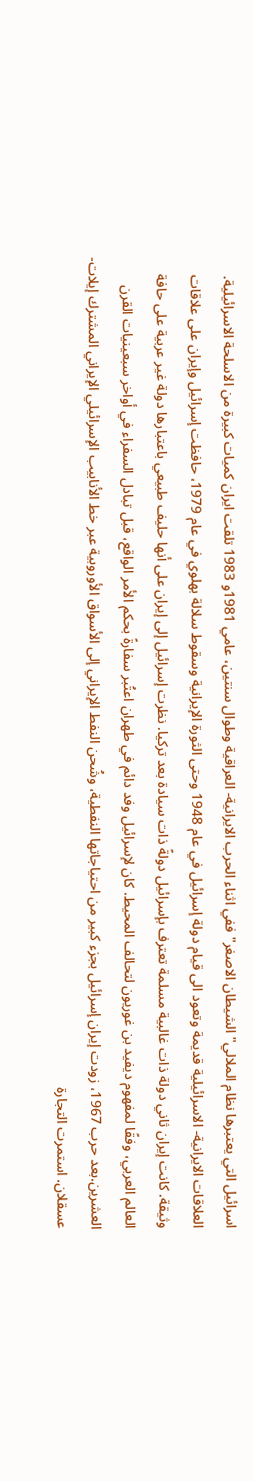اسرائيل التي يعتبرها نظام الملالي" الشيطان الاصغر" ففي اثناء الحرب الايرانية- العراقية وطوال سنتين، عامي 1981و 1983 تلقت ايران كميات كبيرة من الاسلحة الاسرائيلية. العلاقات الايرانية- الاسرائيلية قديمة وتعود الى قيام دولة إسرائيل في عام 1948 وحتى الثورة الإيرانية وسقوط سلالة بهلوي في عام 1979، حافظت إسرائيل وإيران على علاقات وثيقة. كانت إيران ثاني دولة ذات غالبية مسلمة تعترف بإسرائيل دولةً ذات سيادة بعد تركيا. نظرت إسرائيل إلى إيران على أنها حليف طبيعي باعتبارها دولة غير عربية على حافة العالم العربي، وفقًا لمفهوم ديفيد بن غوريون لتحالف المحيط. كان لإسرائيل وفد دائم في طهران اعتُبر سفارةً بحكم الأمر الواقع، قبل تبادل السفراء في أواخر سبعينيات القرن العشرين.بعد حرب 1967، زودت إيران إسرائيل بجزء كبير من احتياجاتها النفطية، وشُحن النفط الإيراني إلى الأسواق الأوروبية عبر خط الأنابيب الإسرائيلي الإيراني المشترك إيلات-عسقلان. استمرت التجارة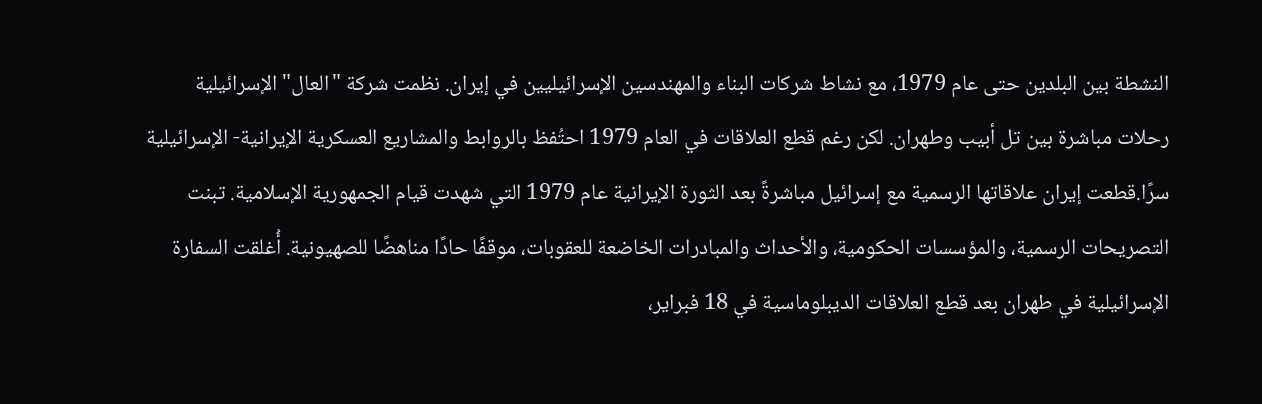النشطة بين البلدين حتى عام 1979، مع نشاط شركات البناء والمهندسين الإسرائيليين في إيران. نظمت شركة "العال" الإسرائيلية رحلات مباشرة بين تل أبيب وطهران. لكن رغم قطع العلاقات في العام 1979 احتُفظ بالروابط والمشاريع العسكرية الإيرانية- الإسرائيلية سرًا.قطعت إيران علاقاتها الرسمية مع إسرائيل مباشرةً بعد الثورة الإيرانية عام 1979 التي شهدت قيام الجمهورية الإسلامية. تبنت التصريحات الرسمية، والمؤسسات الحكومية، والأحداث والمبادرات الخاضعة للعقوبات، موقفًا حادًا مناهضًا للصهيونية. أُغلقت السفارة الإسرائيلية في طهران بعد قطع العلاقات الديبلوماسية في 18 فبراير،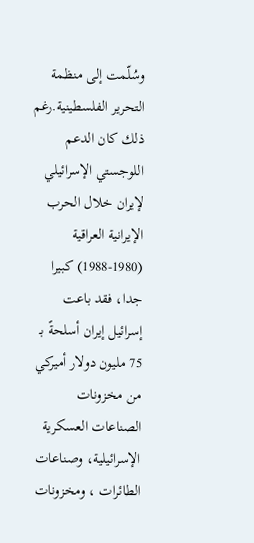وسُلّمت إلى منظمة التحرير الفلسطينية.رغم ذلك كان الدعم اللوجستي الإسرائيلي لإيران خلال الحرب الإيرانية العراقية (1980-1988) كبيرا جدا، فقد باعت إسرائيل إيران أسلحةً بـ 75 مليون دولار أميركي من مخزونات الصناعات العسكرية الإسرائيلية، وصناعات الطائرات ، ومخزونات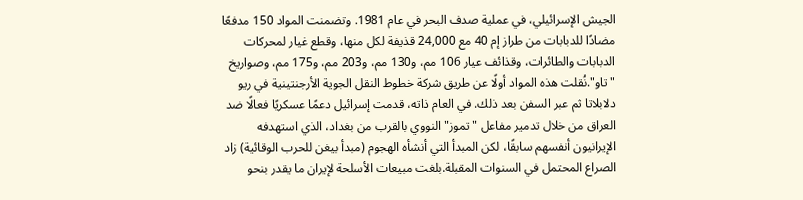الجيش الإسرائيلي، في عملية صدف البحر في عام 1981. وتضمنت المواد 150 مدفعًا مضادًا للدبابات من طراز إم 40 مع 24,000 قذيفة لكل منها، وقطع غيار لمحركات الدبابات والطائرات، وقذائف عيار 106 مم، و130 مم، و203 مم، و175 مم، وصواريخ "تاو".نُقلت هذه المواد أولًا عن طريق شركة خطوط النقل الجوية الأرجنتينية في ريو دلابلاتا ثم عبر السفن بعد ذلك. في العام ذاته، قدمت إسرائيل دعمًا عسكريًا فعالًا ضد العراق من خلال تدمير مفاعل "تموز" النووي بالقرب من بغداد، الذي استهدفه الإيرانيون أنفسهم سابقًا، لكن المبدأ التي أنشأه الهجوم (مبدأ بيغن للحرب الوقائية) زاد الصراع المحتمل في السنوات المقبلة.بلغت مبيعات الأسلحة لإيران ما يقدر بنحو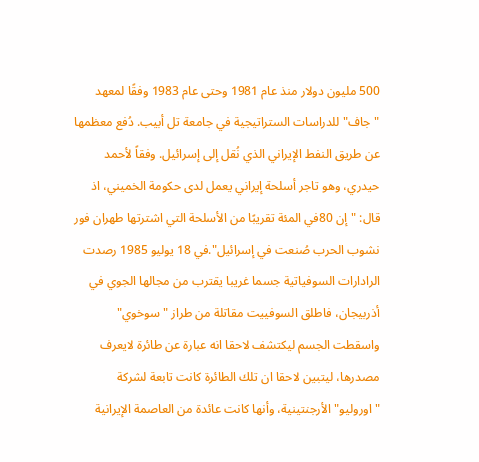500 مليون دولار منذ عام 1981 وحتى عام 1983 وفقًا لمعهد "جاف" للدراسات الستراتيجية في جامعة تل أبيب. دُفع معظمها عن طريق النفط الإيراني الذي نُقل إلى إسرائيل. وفقاً لأحمد حيدري، وهو تاجر أسلحة إيراني يعمل لدى حكومة الخميني، اذ قال: "إن 80في المئة تقريبًا من الأسلحة التي اشترتها طهران فور نشوب الحرب صُنعت في إسرائيل".في 18 يوليو 1985 رصدت الرادارات السوفياتية جسما غريبا يقترب من مجالها الجوي في أذربيجان، فاطلق السوفييت مقاتلة من طراز "سوخوي" واسقطت الجسم ليكتشف لاحقا انه عبارة عن طائرة لايعرف مصدرها، ليتبين لاحقا ان تلك الطائرة كانت تابعة لشركة "اوروليو" الأرجنتينية، وأنها كانت عائدة من العاصمة الإيرانية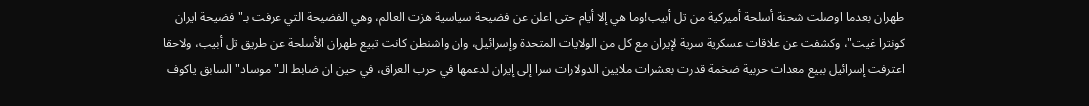طهران بعدما اوصلت شحنة أسلحة أميركية من تل أبيب!وما هي إلا أيام حتى اعلن عن فضيحة سياسية هزت العالم، وهي الفضيحة التي عرفت بـ"فضيحة ايران كونترا غيت"، وكشفت عن علاقات عسكرية سرية لإيران مع كل من الولايات المتحدة وإسرائيل، وان واشنطن كانت تبيع طهران الأسلحة عن طريق تل أبيب، ولاحقا اعترفت إسرائيل ببيع معدات حربية ضخمة قدرت بعشرات ملايين الدولارات سرا إلى إيران لدعمها في حرب العراق، في حين ان ضابط الـ"موساد" السابق ياكوف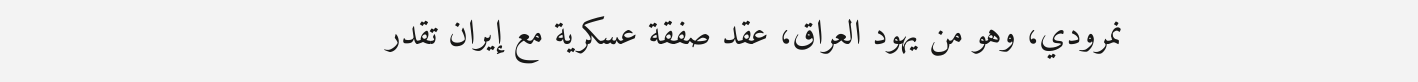نمرودي، وهو من يهود العراق، عقد صفقة عسكرية مع إيران تقدر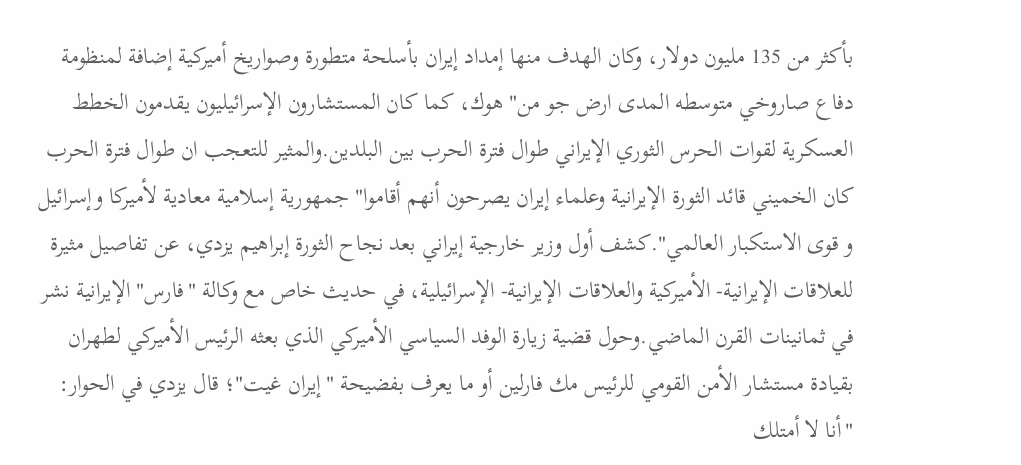بأكثر من 135 مليون دولار، وكان الهدف منها إمداد إيران بأسلحة متطورة وصواريخ أميركية إضافة لمنظومة دفاع صاروخي متوسطه المدى ارض جو من" هوك، كما كان المستشارون الإسرائيليون يقدمون الخطط العسكرية لقوات الحرس الثوري الإيراني طوال فترة الحرب بين البلدين.والمثير للتعجب ان طوال فترة الحرب كان الخميني قائد الثورة الإيرانية وعلماء إيران يصرحون أنهم أقاموا" جمهورية إسلامية معادية لأميركا وإسرائيل و قوى الاستكبار العالمي".كشف أول وزير خارجية إيراني بعد نجاح الثورة إبراهيم يزدي، عن تفاصيل مثيرة للعلاقات الإيرانية- الأميركية والعلاقات الإيرانية- الإسرائيلية، في حديث خاص مع وكالة "فارس" الإيرانية نشر في ثمانينات القرن الماضي.وحول قضية زيارة الوفد السياسي الأميركي الذي بعثه الرئيس الأميركي لطهران بقيادة مستشار الأمن القومي للرئيس مك فارلين أو ما يعرف بفضيحة "إيران غيت"؛ قال يزدي في الحوار: "أنا لا أمتلك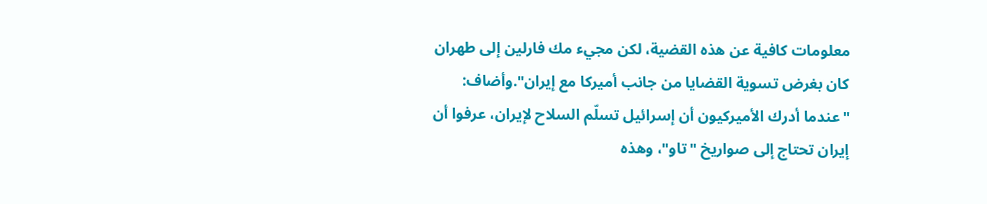معلومات كافية عن هذه القضية، لكن مجيء مك فارلين إلى طهران كان بغرض تسوية القضايا من جانب أميركا مع إيران".وأضاف: "عندما أدرك الأميركيون أن إسرائيل تسلّم السلاح لإيران، عرفوا أن إيران تحتاج إلى صواريخ "تاو"، وهذه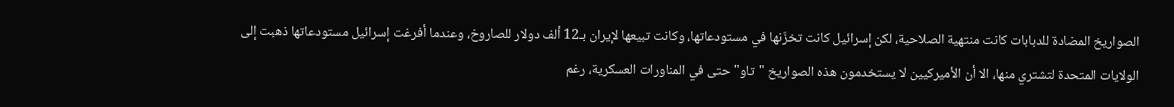الصواريخ المضادة للدبابات كانت منتهية الصلاحية، لكن إسرائيل كانت تخزّنها في مستودعاتها، وكانت تبيعها لإيران بـ12 ألف دولار للصاروخ، وعندما أفرغت إسرائيل مستودعاتها ذهبت إلى الولايات المتحدة لتشتري منها، الا أن الأميركيين لا يستخدمون هذه الصواريخ "تاو" حتى في المناورات العسكرية، رغم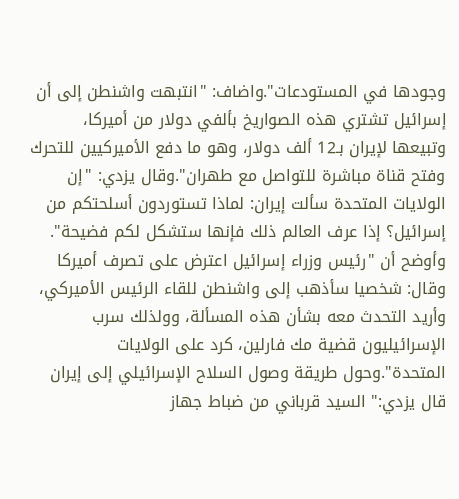وجودها في المستودعات".واضاف: "انتبهت واشنطن إلى أن إسرائيل تشتري هذه الصواريخ بألفي دولار من أميركا، وتبيعها لإيران بـ12 ألف دولار، وهو ما دفع الأميركيين للتحرك وفتح قناة مباشرة للتواصل مع طهران".وقال يزدي: "إن الولايات المتحدة سألت إيران: لماذا تستوردون أسلحتكم من إسرائيل؟ إذا عرف العالم ذلك فإنها ستشكل لكم فضيحة". وأوضح أن "رئيس وزراء إسرائيل اعترض على تصرف أميركا وقال: شخصيا سأذهب إلى واشنطن للقاء الرئيس الأميركي، وأريد التحدث معه بشأن هذه المسألة، وولذلك سرب الإسرائيليون قضية مك فارلين، كرد على الولايات المتحدة".وحول طريقة وصول السلاح الإسرائيلي إلى إيران قال يزدي:" السيد قرباني من ضباط جهاز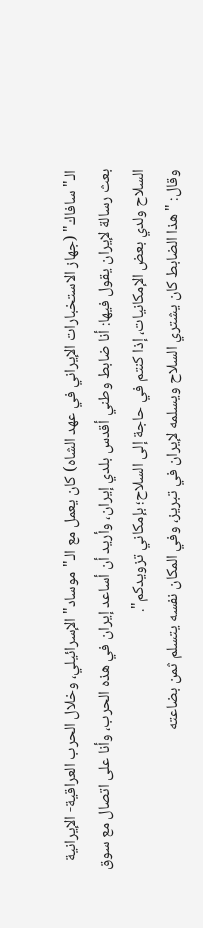الـ"سافاك" (جهاز الاستخبارات الإيراني في عهد الشاه) كان يعمل مع الـ"موساد" الإسرائيلي، وخلال الحرب العراقية- الإيرانية بعث رسالة لإيران يقول فيها: أنا ضابط وطني أقدس بلدي إيران، وأريد أن أساعد إيران في هذه الحرب، وأنا على اتصال مع سوق السلاح ولدي بعض الإمكانيات، إذا كنتم في حاجة إلى السلاح؛ بإمكاني تزويدكم".
وقال: "هذا الضابط كان يشتري السلاح ويسلمه لإيران في تبريز، وفي المكان نفسه يتسلم ثمن بضاعته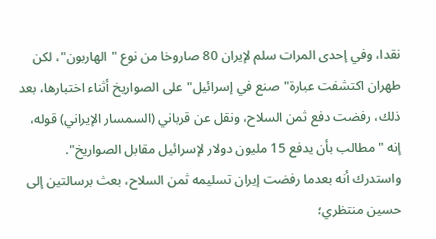نقدا، وفي إحدى المرات سلم لإيران 80 صاروخا من نوع "الهاربون"، لكن طهران اكتشفت عبارة"صنع في إسرائيل" على الصواريخ أثناء اختبارها، بعد ذلك، رفضت دفع ثمن السلاح، ونقل عن قرباني (السمسار الإيراني) قوله، إنه "مطالب بأن يدفع 15 مليون دولار لإسرائيل مقابل الصواريخ". واستدرك أنه بعدما رفضت إيران تسليمه ثمن السلاح، بعث برسالتين إلى حسين منتظري؛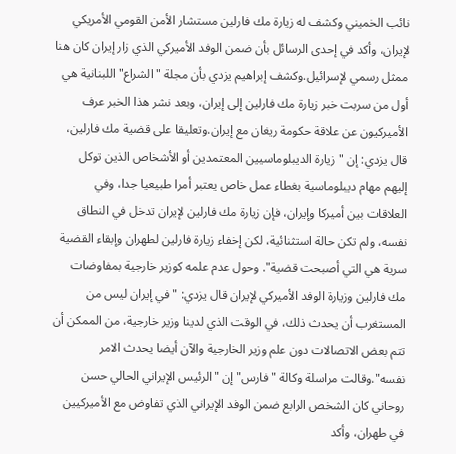نائب الخميني وكشف له زيارة مك فارلين مستشار الأمن القومي الأمريكي لإيران، وأكد في إحدى الرسائل بأن ضمن الوفد الأميركي الذي زار إيران كان هنا ممثل رسمي لإسرائيل.وكشف إبراهيم يزدي بأن مجلة "الشراع" اللبنانية هي أول من سربت خبر زيارة مك فارلين إلى إيران، وبعد نشر هذا الخبر عرف الأميركيون عن علاقة حكومة ريغان مع إيران.وتعليقا على قضية مك فارلين، قال يزدي: إن "زيارة الديبلوماسيين المعتمدين أو الأشخاص الذين توكل إليهم مهام ديبلوماسية بغطاء عمل خاص يعتبر أمرا طبيعيا جدا، وفي العلاقات بين أميركا وإيران، فإن زيارة مك فارلين لإيران تدخل في النطاق نفسه، ولم تكن حالة استثنائية، لكن إخفاء زيارة فارلين لطهران وإبقاء القضية سرية هي التي أصبحت قضية". وحول عدم علمه كوزير خارجية بمفاوضات مك فارلين وزيارة الوفد الأميركي لإيران قال يزدي: "في إيران ليس من المستغرب أن يحدث ذلك، في الوقت الذي لدينا وزير خارجية، من الممكن أن تتم بعض الاتصالات دون علم وزير الخارجية والآن أيضا يحدث الامر نفسه".وقالت مراسلة وكالة "فارس" إن "الرئيس الإيراني الحالي حسن روحاني كان الشخص الرابع ضمن الوفد الإيراني الذي تفاوض مع الأميركيين في طهران، وأكد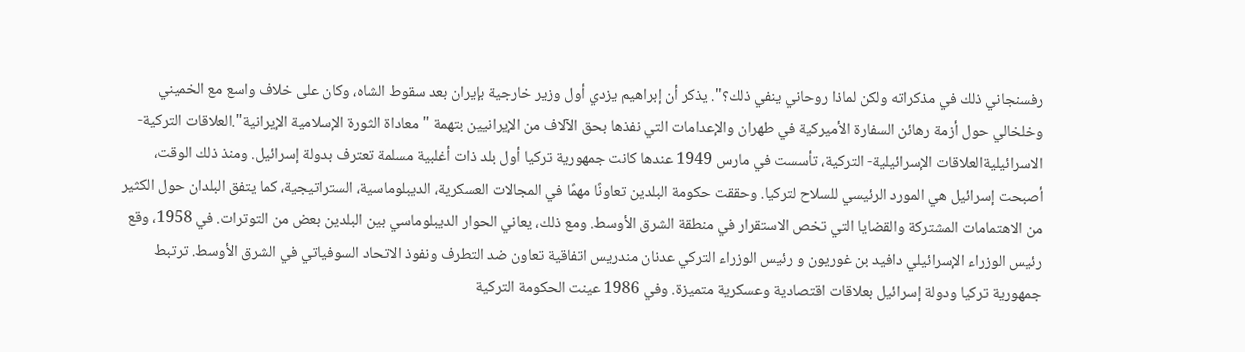رفسنجاني ذلك في مذكراته ولكن لماذا روحاني ينفي ذلك؟". يذكر أن إبراهيم يزدي أول وزير خارجية بإيران بعد سقوط الشاه، وكان على خلاف واسع مع الخميني وخلخالي حول أزمة رهائن السفارة الأميركية في طهران والإعدامات التي نفذها بحق الآلاف من الإيرانيين بتهمة "معاداة الثورة الإسلامية الإيرانية".العلاقات التركية- الاسرائيليةالعلاقات الإسرائيلية- التركية، تأسست في مارس 1949 عندها كانت جمهورية تركيا أول بلد ذات أغلبية مسلمة تعترف بدولة إسرائيل. ومنذ ذلك الوقت، أصبحت إسرائيل هي المورد الرئيسي للسلاح لتركيا. وحققت حكومة البلدين تعاونًا مهمًا في المجالات العسكرية، الديبلوماسية، الستراتيجية، كما يتفق البلدان حول الكثير من الاهتمامات المشتركة والقضايا التي تخص الاستقرار في منطقة الشرق الأوسط. ومع ذلك، يعاني الحوار الديبلوماسي بين البلدين بعض من التوترات. في 1958، وقع رئيس الوزراء الإسرائيلي دافيد بن غوريون و رئيس الوزراء التركي عدنان مندريس اتفاقية تعاون ضد التطرف ونفوذ الاتحاد السوفياتي في الشرق الأوسط. ترتبط جمهورية تركيا ودولة إسرائيل بعلاقات اقتصادية وعسكرية متميزة. وفي 1986 عينت الحكومة التركية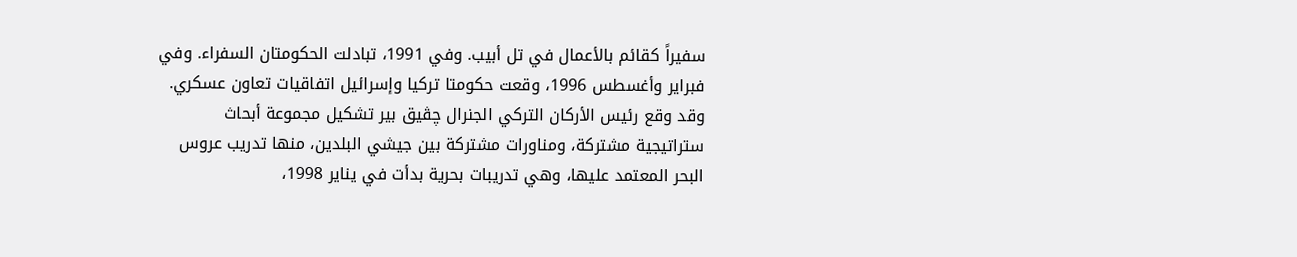سفيراً كقائم بالأعمال في تل أبيب. وفي 1991، تبادلت الحكومتان السفراء. وفي فبراير وأغسطس 1996، وقعت حكومتا تركيا وإسرائيل اتفاقيات تعاون عسكري. وقد وقع رئيس الأركان التركي الجنرال چڤيق بير تشكيل مجموعة أبحاث ستراتيجية مشتركة، ومناورات مشتركة بين جيشي البلدين، منها تدريب عروس البحر المعتمد عليها، وهي تدريبات بحرية بدأت في يناير 1998،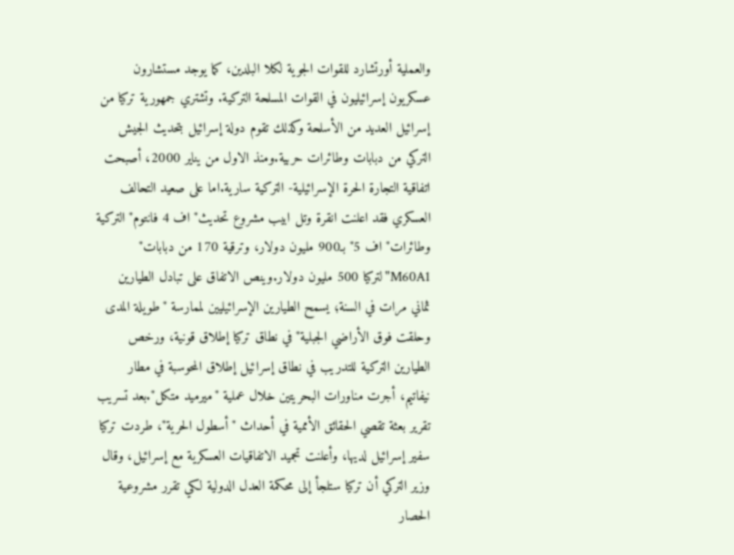والعملية أورتشارد للقوات الجوية لكلا البلدين، كما يوجد مستشارون عسكريون إسرائيليون في القوات المسلحة التركية. وتشتري جمهورية تركيا من إسرائيل العديد من الأسلحة وكذلك تقوم دولة إسرائيل بتحديث الجيش التركي من دبابات وطائرات حربية.ومنذ الاول من يناير 2000، أصبحت اتفاقية التجارة الحرة الإسرائيلية- التركية سارية.اما على صعيد التحالف العسكري فقد اعلنت انقرة وتل ابيب مشروع تحديث" اف 4 فانتوم" التركية وطائرات" اف 5" بـ900 مليون دولار، وترقية 170 من دبابات" M60A1" لتركيا 500 مليون دولار.وينص الاتفاق على تبادل الطيارين ثماني مرات في السنة؛ يسمح الطيارين الإسرائيليين لممارسة "طويلة المدى وحلقت فوق الأراضي الجبلية" في نطاق تركيا إطلاق قونية، ورخص الطيارين التركية للتدريب في نطاق إسرائيل إطلاق المحوسبة في مطار نيفاتيم، أجرت مناورات البحريتين خلال عملية "ميرميد متكل".بعد تسريب تقرير بعثة تقصي الحقائق الأممية في أحداث "أسطول الحرية"، طردت تركيا سفير إسرائيل لديها، وأعلنت تجميد الاتفاقيات العسكرية مع إسرائيل، وقال وزير التركي أن تركيا ستلجأ إلى محكمة العدل الدولية لكي تقرر مشروعية الحصار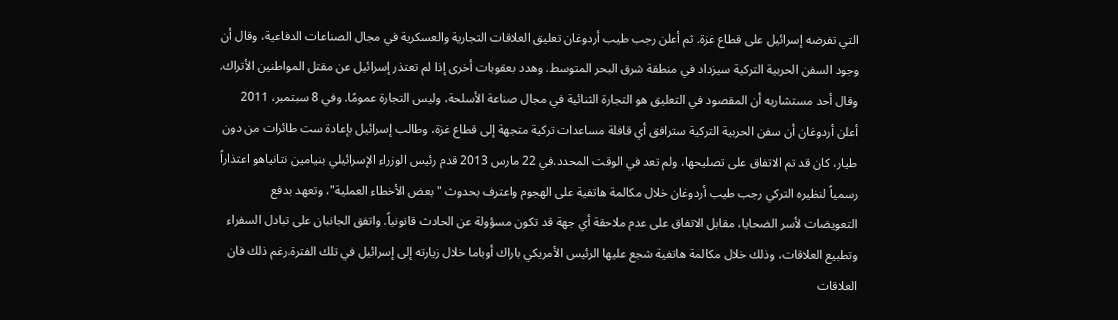التي تفرضه إسرائيل على قطاع غزة. ثم أعلن رجب طيب أردوغان تعليق العلاقات التجارية والعسكرية في مجال الصناعات الدفاعية، وقال أن وجود السفن الحربية التركية سيزداد في منطقة شرق البحر المتوسط. وهدد بعقوبات أخرى إذا لم تعتذر إسرائيل عن مقتل المواطنين الأتراك. وقال أحد مستشاريه أن المقصود في التعليق هو التجارة الثنائية في مجال صناعة الأسلحة، وليس التجارة عمومًا. وفي 8 سبتمبر، 2011 أعلن أردوغان أن سفن الحربية التركية سترافق أي قافلة مساعدات تركية متجهة إلى قطاع غزة، وطالب إسرائيل بإعادة ست طائرات من دون طيار، كان قد تم الاتفاق على تصليحها، ولم تعد في الوقت المحدد.في 22 مارس 2013 قدم رئيس الوزراء الإسرائيلي بنيامين نتانياهو اعتذاراً رسمياً لنظيره التركي رجب طيب أردوغان خلال مكالمة هاتفية على الهجوم واعترف بحدوث "بعض الأخطاء العملية"، وتعهد بدفع التعويضات لأسر الضحايا، مقابل الاتفاق على عدم ملاحقة أي جهة قد تكون مسؤولة عن الحادث قانونياً. واتفق الجانبان على تبادل السفراء وتطبيع العلاقات، وذلك خلال مكالمة هاتفية شجع عليها الرئيس الأمريكي باراك أوباما خلال زيارته إلى إسرائيل في تلك الفترة.رغم ذلك فان العلاقات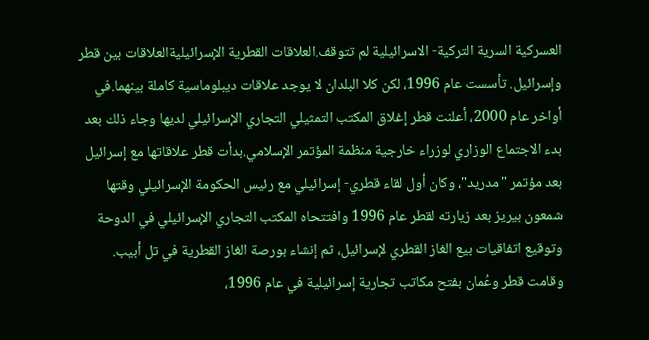العسركية السرية التركية- الاسرائيلية لم تتوقف.العلاقات القطرية الإسرائيليةالعلاقات بين قطر وإسرائيل. تأسست عام 1996، لكن كلا البلدان لا يوجد علاقات ديبلوماسية كاملة بينهما.في أواخر عام 2000، أعلنت قطر إغلاق المكتب التمثيلي التجاري الإسرائيلي لديها وجاء ذلك بعد بدء الاجتماع الوزاري لوزراء خارجية منظمة المؤتمر الإسلامي.بدأت قطر علاقاتها مع إسرائيل بعد مؤتمر "مدريد"، وكان أول لقاء قطري- إسرائيلي مع رئيس الحكومة الإسرائيلي وقتها شمعون بيريز بعد زيارته لقطر عام 1996 وافتتحاه المكتب التجاري الإسرائيلي في الدوحة وتوقيع اتفاقيات بيع الغاز القطري لإسرائيل، ثم إنشاء بورصة الغاز القطرية في تل أبيب. وقامت قطر وعُمان بفتح مكاتب تجارية إسرائيلية في عام 1996،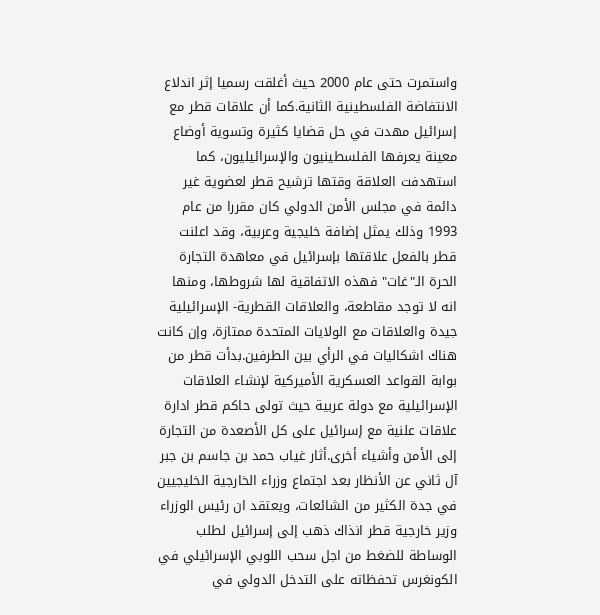واستمرت حتى عام 2000 حيث أغلقت رسميا إثر اندلاع الانتفاضة الفلسطينية الثانية.كما أن علاقات قطر مع إسرائيل مهدت في حل قضايا كثيرة وتسوية أوضاع معينة يعرفها الفلسطينيون والإسرائيليون، كما استهدفت العلاقة وقتها ترشيح قطر لعضوية غير دائمة في مجلس الأمن الدولي كان مقررا من عام 1993 وذلك يمثل إضافة خليجية وعربية، وقد اعلنت قطر بالفعل علاقتها بإسرائيل في معاهدة التجارة الحرة الـ"غات" فهذه الاتفاقية لها شروطها، ومنها انه لا توجد مقاطعة، والعلاقات القطرية- الإسرائيلية جيدة والعلاقات مع الولايات المتحدة ممتازة، وإن كانت هناك اشكاليات في الرأي بين الطرفين.بدأت قطر من بوابة القواعد العسكرية الأميركية لإنشاء العلاقات الإسرائيلية مع دولة عربية حيث تولى حاكم قطر ادارة علاقات علنية مع إسرائيل على كل الأصعدة من التجارة إلى الأمن وأشياء أخرى.أثار غياب حمد بن جاسم بن جبر آل ثاني عن الأنظار بعد اجتماع وزراء الخارجية الخليجيين في جدة الكثير من الشائعات، ويعتقد ان رئيس الوزراء وزير خارجية قطر انذاك ذهب إلى إسرائيل لطلب الوساطة للضغط من اجل سحب اللوبي الإسرائيلي في الكونغرس تحفظاته على التدخل الدولي في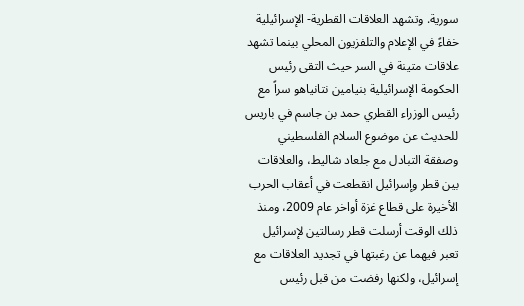سورية. وتشهد العلاقات القطرية- الإسرائيلية خفاءً في الإعلام والتلفزيون المحلي بينما تشهد علاقات متينة في السر حيث التقى رئيس الحكومة الإسرائيلية بنيامين نتانياهو سراً مع رئيس الوزراء القطري حمد بن جاسم في باريس للحديث عن موضوع السلام الفلسطيني وصفقة التبادل مع جلعاد شاليط، والعلاقات بين قطر وإسرائيل انقطعت في أعقاب الحرب الأخيرة على قطاع غزة أواخر عام 2009، ومنذ ذلك الوقت أرسلت قطر رسالتين لإسرائيل تعبر فيهما عن رغبتها في تجديد العلاقات مع إسرائيل، ولكنها رفضت من قبل رئيس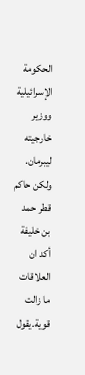الحكومة الإسرائيلية ووزير خارجيته ليبرمان. ولكن حاكم قطر حمد بن خليفة أكد ان العلاقات ما زالت قوية.يقول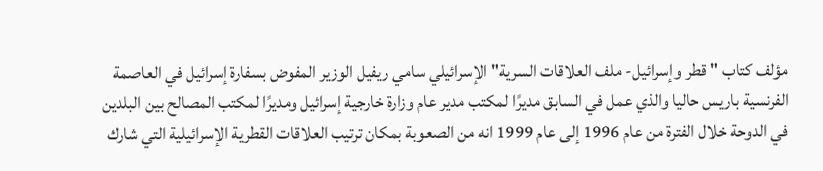مؤلف كتاب "قطر وإسرائيل- ملف العلاقات السرية" الإسرائيلي سامي ريفيل الوزير المفوض بسفارة إسرائيل في العاصمة الفرنسية باريس حاليا والذي عمل في السابق مديرًا لمكتب مدير عام وزارة خارجية إسرائيل ومديرًا لمكتب المصالح بين البلدين في الدوحة خلال الفترة من عام 1996 إلى عام 1999 انه من الصعوبة بمكان ترتيب العلاقات القطرية الإسرائيلية التي شارك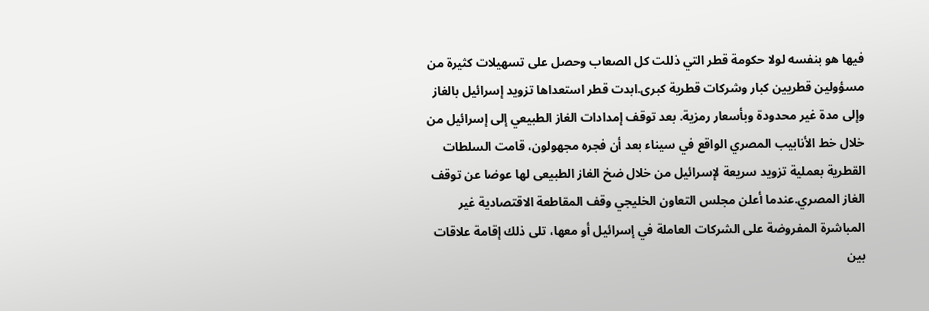فيها هو بنفسه لولا حكومة قطر التي ذللت كل الصعاب وحصل على تسهيلات كثيرة من مسؤولين قطريين كبار وشركات قطرية كبرى.ابدت قطر استعداها تزويد إسرائيل بالغاز وإلى مدة غير محدودة وبأسعار رمزية. بعد توقف إمدادات الغاز الطبيعي إلى إسرائيل من خلال خط الأنابيب المصري الواقع في سيناء بعد أن فجره مجهولون، قامت السلطات القطرية بعملية تزويد سريعة لإسرائيل من خلال ضخ الغاز الطبيعى لها عوضا عن توقف الغاز المصري.عندما أعلن مجلس التعاون الخليجي وقف المقاطعة الاقتصادية غير المباشرة المفروضة على الشركات العاملة في إسرائيل أو معها، تلى ذلك إقامة علاقات بين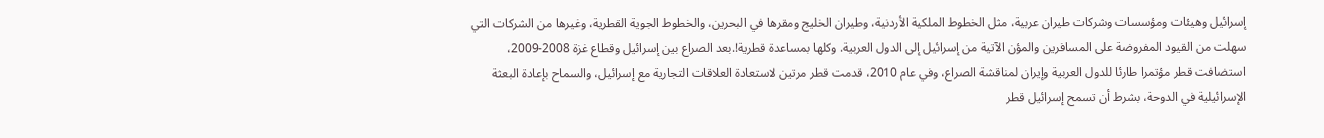إسرائيل وهيئات ومؤسسات وشركات طيران عربية، مثل الخطوط الملكية الأردنية، وطيران الخليج ومقرها في البحرين، والخطوط الجوية القطرية، وغيرها من الشركات التي سهلت من القيود المفروضة على المسافرين والمؤن الآتية من إسرائيل إلى الدول العربية. وكلها بمساعدة قطرية!.بعد الصراع بين إسرائيل وقطاع غزة 2008-2009، استضافت قطر مؤتمرا طارئا للدول العربية وإيران لمناقشة الصراع، وفي عام 2010، قدمت قطر مرتين لاستعادة العلاقات التجارية مع إسرائيل، والسماح بإعادة البعثة الإسرائيلية في الدوحة، بشرط أن تسمح إسرائيل قطر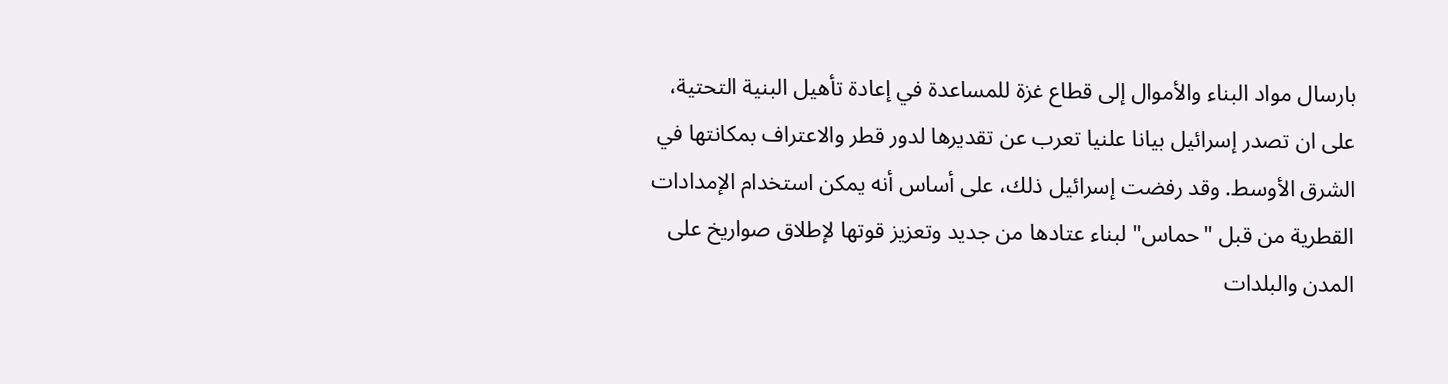بارسال مواد البناء والأموال إلى قطاع غزة للمساعدة في إعادة تأهيل البنية التحتية، على ان تصدر إسرائيل بيانا علنيا تعرب عن تقديرها لدور قطر والاعتراف بمكانتها في الشرق الأوسط. وقد رفضت إسرائيل ذلك، على أساس أنه يمكن استخدام الإمدادات القطرية من قبل "حماس" لبناء عتادها من جديد وتعزيز قوتها لإطلاق صواريخ على المدن والبلدات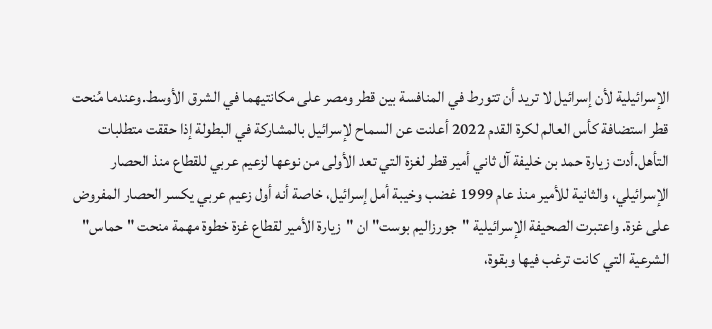الإسرائيلية لأن إسرائيل لا تريد أن تتورط في المنافسة بين قطر ومصر على مكانتيهما في الشرق الأوسط.وعندما مُنحت قطر استضافة كأس العالم لكرة القدم 2022 أعلنت عن السماح لإسرائيل بالمشاركة في البطولة إذا حققت متطلبات التأهل.أدت زيارة حمد بن خليفة آل ثاني أمير قطر لغزة التي تعد الأولى من نوعها لزعيم عربي للقطاع منذ الحصار الإسرائيلي، والثانية للأمير منذ عام 1999 غضب وخيبة أمل إسرائيل، خاصة أنه أول زعيم عربي يكسر الحصار المفروض على غزة. واعتبرت الصحيفة الإسرائيلية "جورزاليم بوست" ان "زيارة الأمير لقطاع غزة خطوة مهمة منحت "حماس" الشرعية التي كانت ترغب فيها وبقوة،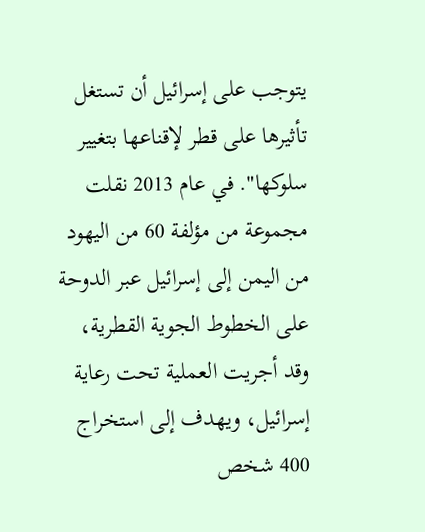يتوجب على إسرائيل أن تستغل تأثيرها على قطر لإقناعها بتغيير سلوكها". في عام 2013 نقلت مجموعة من مؤلفة 60 من اليهود من اليمن إلى إسرائيل عبر الدوحة على الخطوط الجوية القطرية، وقد أجريت العملية تحت رعاية إسرائيل، ويهدف إلى استخراج 400 شخص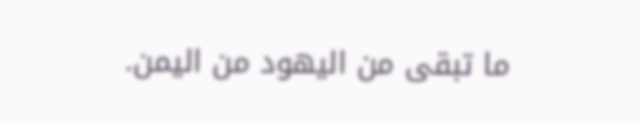ما تبقى من اليهود من اليمن.